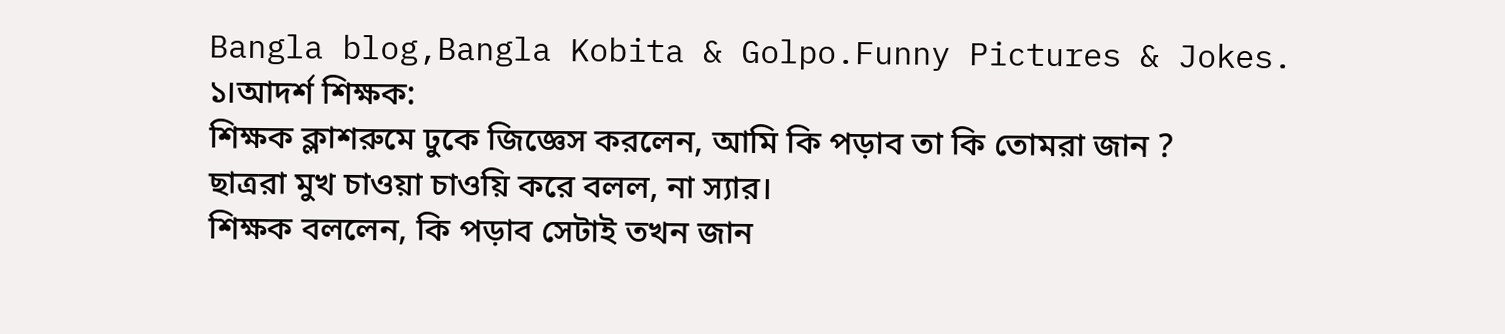Bangla blog,Bangla Kobita & Golpo.Funny Pictures & Jokes.
১।আদর্শ শিক্ষক:
শিক্ষক ক্লাশরুমে ঢুকে জিজ্ঞেস করলেন, আমি কি পড়াব তা কি তোমরা জান ?
ছাত্ররা মুখ চাওয়া চাওয়ি করে বলল, না স্যার।
শিক্ষক বললেন, কি পড়াব সেটাই তখন জান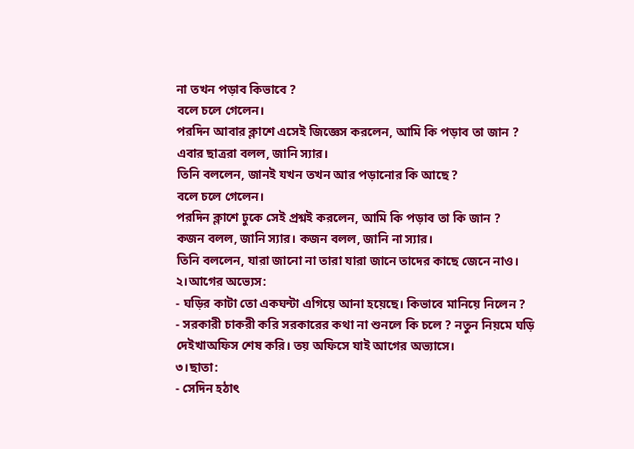না তখন পড়াব কিভাবে ?
বলে চলে গেলেন।
পরদিন আবার ক্লাশে এসেই জিজ্ঞেস করলেন, আমি কি পড়াব তা জান ?
এবার ছাত্ররা বলল, জানি স্যার।
তিনি বললেন, জানই যখন তখন আর পড়ানোর কি আছে ?
বলে চলে গেলেন।
পরদিন ক্লাশে ঢুকে সেই প্রশ্নই করলেন, আমি কি পড়াব তা কি জান ?
কজন বলল, জানি স্যার। কজন বলল, জানি না স্যার।
তিনি বললেন, যারা জানো না তারা যারা জানে তাদের কাছে জেনে নাও।
২।আগের অভ্যেস:
- ঘড়ির কাটা তো একঘন্টা এগিয়ে আনা হয়েছে। কিভাবে মানিয়ে নিলেন ?
- সরকারী চাকরী করি সরকারের কথা না শুনলে কি চলে ? নতুন নিয়মে ঘড়ি দেইখাঅফিস শেষ করি। তয় অফিসে যাই আগের অভ্যাসে।
৩।ছাতা:
- সেদিন হঠাৎ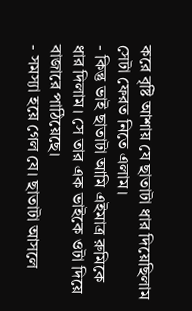করে বৃষ্টি আশায় যে ছাতাটা ধার দিয়েছিলাম সেটা ফেরত নিতে এলাম।
- কিন্তু ভাই ছাতাটা আমি এইমাত্র রুমিকে ধার দিলাম। সে তার এক ভাইকে ওটা দিয়ে বাজারে পাঠিয়েছে।
- সমস্যা হয়ে গেল যে। ছাতাটা আসলে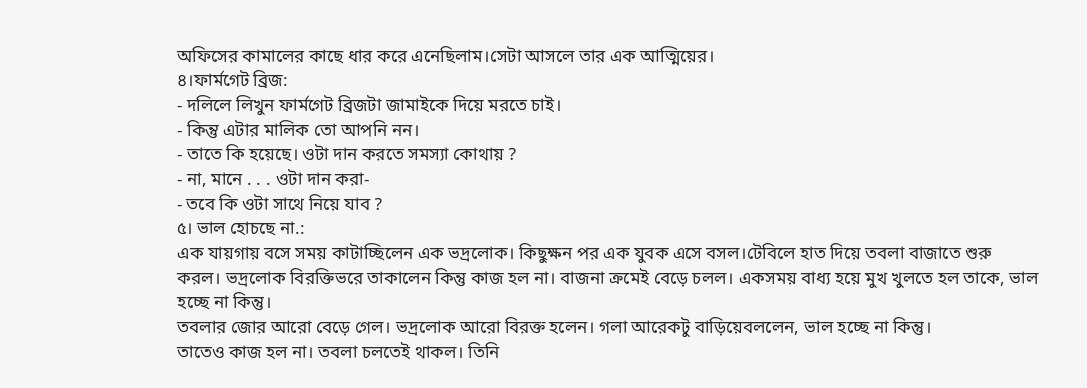অফিসের কামালের কাছে ধার করে এনেছিলাম।সেটা আসলে তার এক আত্মিয়ের।
৪।ফার্মগেট ব্রিজ:
- দলিলে লিখুন ফার্মগেট ব্রিজটা জামাইকে দিয়ে মরতে চাই।
- কিন্তু এটার মালিক তো আপনি নন।
- তাতে কি হয়েছে। ওটা দান করতে সমস্যা কোথায় ?
- না, মানে . . . ওটা দান করা-
- তবে কি ওটা সাথে নিয়ে যাব ?
৫। ভাল হোচছে না.:
এক যায়গায় বসে সময় কাটাচ্ছিলেন এক ভদ্রলোক। কিছুক্ষন পর এক যুবক এসে বসল।টেবিলে হাত দিয়ে তবলা বাজাতে শুরু করল। ভদ্রলোক বিরক্তিভরে তাকালেন কিন্তু কাজ হল না। বাজনা ক্রমেই বেড়ে চলল। একসময় বাধ্য হয়ে মুখ খুলতে হল তাকে, ভাল হচ্ছে না কিন্তু।
তবলার জোর আরো বেড়ে গেল। ভদ্রলোক আরো বিরক্ত হলেন। গলা আরেকটু বাড়িয়েবললেন, ভাল হচ্ছে না কিন্তু।
তাতেও কাজ হল না। তবলা চলতেই থাকল। তিনি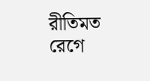রীতিমত রেগে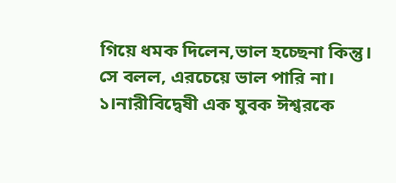গিয়ে ধমক দিলেন,ভাল হচ্ছেনা কিন্তু।
সে বলল, এরচেয়ে ভাল পারি না।
১।নারীবিদ্বেষী এক যুবক ঈশ্বরকে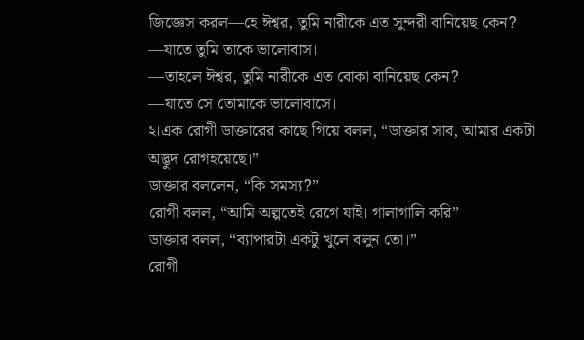জিজ্ঞেস করল—হে ঈশ্বর, তুমি নারীকে এত সুন্দরী বানিয়েছ কেন?
—যাতে তুমি তাকে ভালোবাস।
—তাহলে ঈশ্বর, তুমি নারীকে এত বোকা বানিয়েছ কেন?
—যাতে সে তোমাকে ভালোবাসে।
২।এক রোগী ডাক্তারের কাছে গিয়ে বলল, “ডাক্তার সাব, আমার একটা অদ্ভুদ রোগহয়েছে।”
ডাক্তার বললেন, “কি সমস্য?”
রোগী বলল, “আমি অল্পতেই রেগে যাই। গালাগালি করি”
ডাক্তার বলল, “ব্যাপারটা একটু খুলে বলুন তো।”
রোগী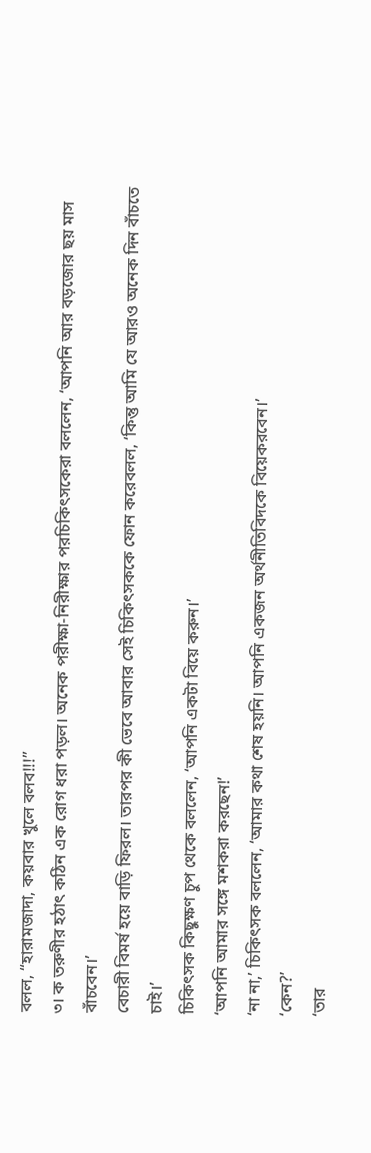বলল, “হারামজাদা, কয়বার খুলে বলব!!!”
৩। ক তরুণীর হঠাৎ কঠিন এক রোগ ধরা পড়ল। অনেক পরীক্ষা-নিরীক্ষার পরচিকিৎসকেরা বললেন, ‘আপনি আর বড়জোর ছয় মাস বাঁচবেন।’
বেচারী বিমর্ষ হয়ে বাড়ি ফিরল। তারপর কী ভেবে আবার সেই চিকিৎসককে ফোন করেবলল, ‘কিন্তু আমি যে আরও অনেক দিন বাঁচতে চাই।’
চিকিৎসক কিছুক্ষণ চুপ থেকে বললেন, ‘আপনি একটা বিয়ে করুন।’
‘আপনি আমার সঙ্গে মশকরা করছেন!’
‘না না,’ চিকিৎসক বললেন, ‘আমার কথা শেষ হয়নি। আপনি একজন অর্থনীতিবিদকে বিয়েকরবেন।’
‘কেন?’
‘তার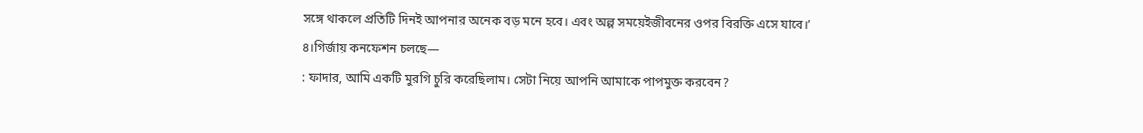সঙ্গে থাকলে প্রতিটি দিনই আপনার অনেক বড় মনে হবে। এবং অল্প সময়েইজীবনের ওপর বিরক্তি এসে যাবে।’
৪।গির্জায় কনফেশন চলছে—
: ফাদার, আমি একটি মুরগি চুরি করেছিলাম। সেটা নিয়ে আপনি আমাকে পাপমুক্ত করবেন?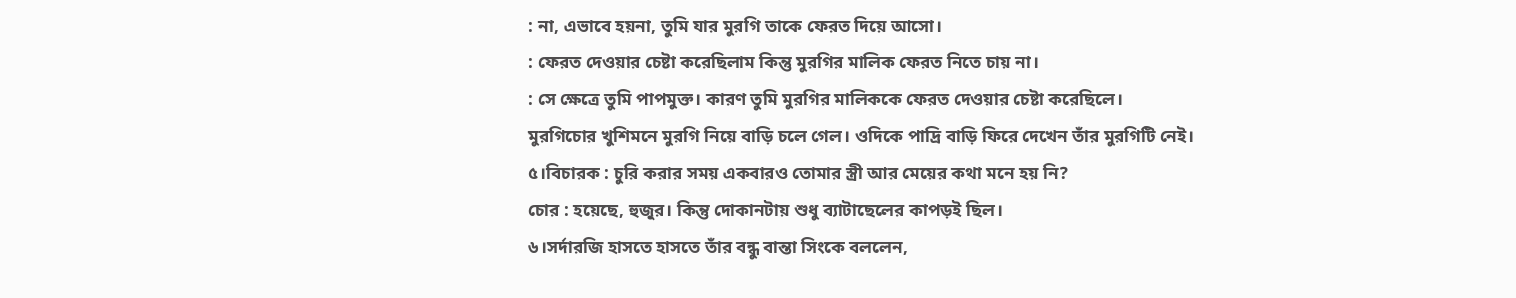: না, এভাবে হয়না, তুমি যার মুরগি তাকে ফেরত দিয়ে আসো।
: ফেরত দেওয়ার চেষ্টা করেছিলাম কিন্তু মুরগির মালিক ফেরত নিতে চায় না।
: সে ক্ষেত্রে তুমি পাপমুক্ত। কারণ তুমি মুরগির মালিককে ফেরত দেওয়ার চেষ্টা করেছিলে।
মুরগিচোর খুশিমনে মুরগি নিয়ে বাড়ি চলে গেল। ওদিকে পাদ্রি বাড়ি ফিরে দেখেন তাঁর মুরগিটি নেই।
৫।বিচারক : চুরি করার সময় একবারও তোমার স্ত্রী আর মেয়ের কথা মনে হয় নি?
চোর : হয়েছে, হুজুর। কিন্তু দোকানটায় শুধু ব্যাটাছেলের কাপড়ই ছিল।
৬।সর্দারজি হাসতে হাসতে তাঁর বন্ধু বান্তা সিংকে বললেন,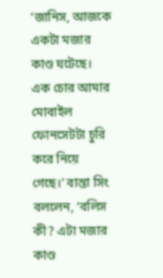‘জানিস, আজকে একটা মজার কাণ্ড ঘটেছে। এক চোর আমার মোবাইল ফোনসেটটা চুরি করে নিয়ে গেছে।’ বান্তা সিং বললেন, ‘বলিস কী? এটা মজার কাণ্ড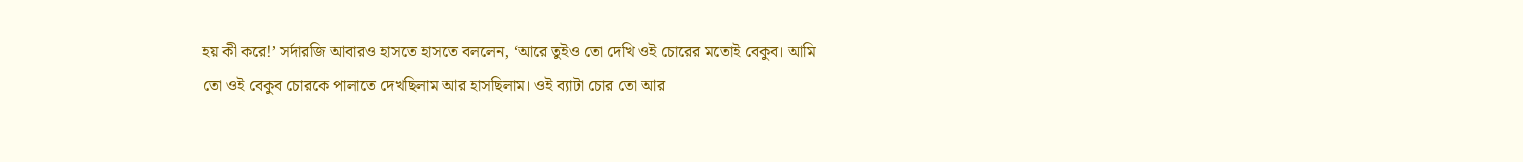হয় কী করে!’ সর্দারজি আবারও হাসতে হাসতে বললেন, ‘আরে তুইও তো দেখি ওই চোরের মতোই বেকুব। আমি তো ওই বেকুব চোরকে পালাতে দেখছিলাম আর হাসছিলাম। ওই ব্যাটা চোর তো আর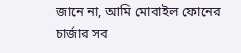জানে না, আমি মোবাইল ফোনের চার্জার সব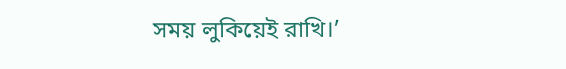সময় লুকিয়েই রাখি।’